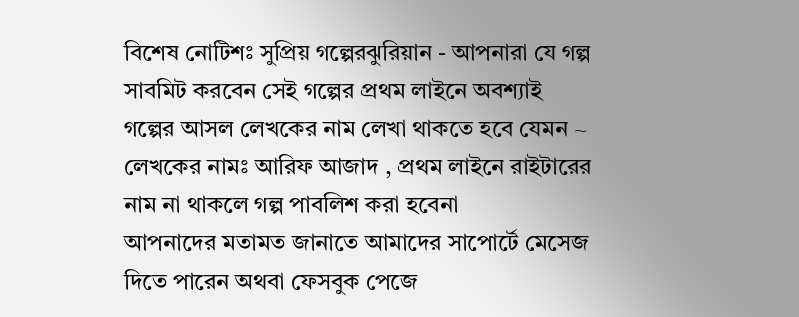বিশেষ নোটিশঃ সুপ্রিয় গল্পেরঝুরিয়ান - আপনারা যে গল্প সাবমিট করবেন সেই গল্পের প্রথম লাইনে অবশ্যাই গল্পের আসল লেখকের নাম লেখা থাকতে হবে যেমন ~ লেখকের নামঃ আরিফ আজাদ , প্রথম লাইনে রাইটারের নাম না থাকলে গল্প পাবলিশ করা হবেনা
আপনাদের মতামত জানাতে আমাদের সাপোর্টে মেসেজ দিতে পারেন অথবা ফেসবুক পেজে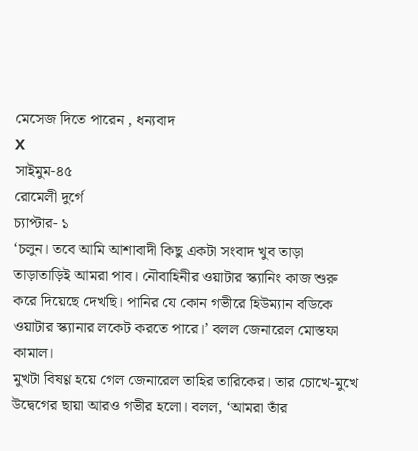মেসেজ দিতে পারেন , ধন্যবাদ
X
সাইমুম-৪৫
রোমেলী দুর্গে
চ্যাপ্টার- ১
‘চলুন। তবে আমি আশাবাদী কিছু একটা সংবাদ খুব তাড়া তাড়াতাড়িই আমরা পাব। নৌবাহিনীর ওয়াটার স্ক্যানিং কাজ শুরু করে দিয়েছে দেখছি। পানির যে কোন গভীরে হিউম্যান বডিকে ওয়াটার স্ক্যানার লকেট করতে পারে।’ বলল জেনারেল মোস্তফা কামাল।
মুখটা বিষণ্ণ হয়ে গেল জেনারেল তাহির তারিকের। তার চোখে-মুখে উদ্বেগের ছায়া আরও গভীর হলো। বলল, ‘আমরা তাঁর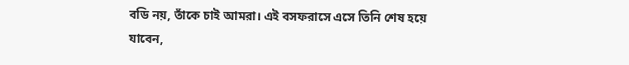বডি নয়, তাঁকে চাই আমরা। এই বসফরাসে এসে তিনি শেষ হয়ে যাবেন,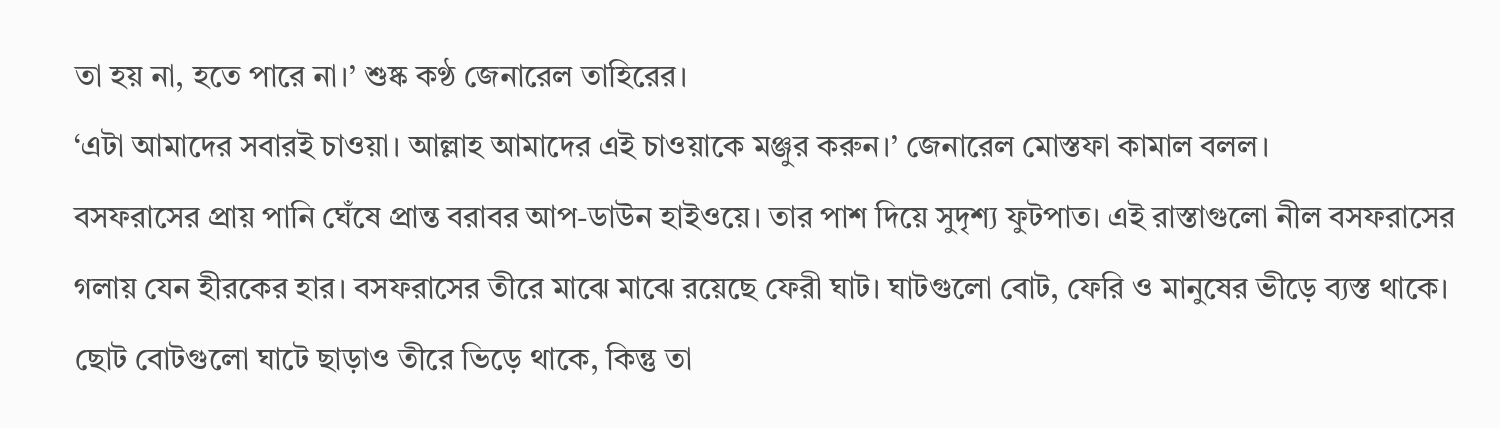তা হয় না, হতে পারে না।’ শুষ্ক কণ্ঠ জেনারেল তাহিরের।
‘এটা আমাদের সবারই চাওয়া। আল্লাহ আমাদের এই চাওয়াকে মঞ্জুর করুন।’ জেনারেল মোস্তফা কামাল বলল।
বসফরাসের প্রায় পানি ঘেঁষে প্রান্ত বরাবর আপ-ডাউন হাইওয়ে। তার পাশ দিয়ে সুদৃশ্য ফুটপাত। এই রাস্তাগুলো নীল বসফরাসের গলায় যেন হীরকের হার। বসফরাসের তীরে মাঝে মাঝে রয়েছে ফেরী ঘাট। ঘাটগুলো বোট, ফেরি ও মানুষের ভীড়ে ব্যস্ত থাকে। ছোট বোটগুলো ঘাটে ছাড়াও তীরে ভিড়ে থাকে, কিন্তু তা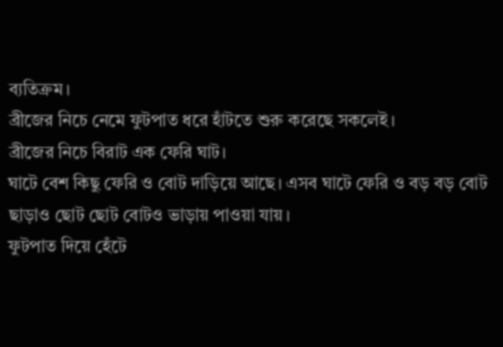ব্যতিক্রম।
ব্রীজের নিচে নেমে ফুটপাত ধরে হাঁটতে শুরু করেছে সকলেই।
ব্রীজের নিচে বিরাট এক ফেরি ঘাট।
ঘাটে বেশ কিছু ফেরি ও বোট দাড়িয়ে আছে। এসব ঘাটে ফেরি ও বড় বড় বোট ছাড়াও ছোট ছোট বোটও ভাড়ায় পাওয়া যায়।
ফুটপাত দিয়ে হেঁটে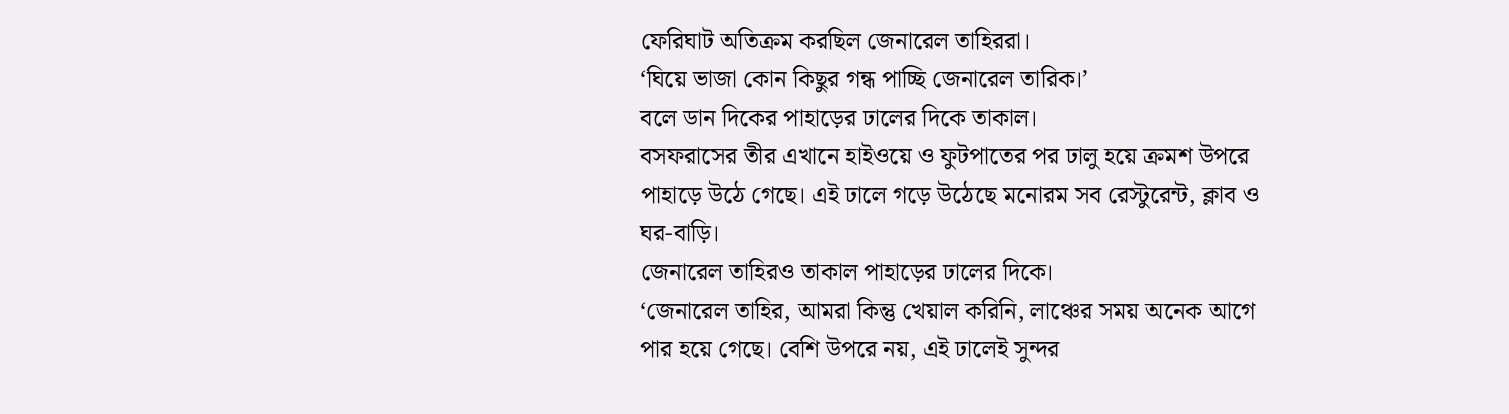ফেরিঘাট অতিক্রম করছিল জেনারেল তাহিররা।
‘ঘিয়ে ভাজা কোন কিছুর গন্ধ পাচ্ছি জেনারেল তারিক।’
বলে ডান দিকের পাহাড়ের ঢালের দিকে তাকাল।
বসফরাসের তীর এখানে হাইওয়ে ও ফুটপাতের পর ঢালু হয়ে ক্রমশ উপরে পাহাড়ে উঠে গেছে। এই ঢালে গড়ে উঠেছে মনোরম সব রেস্টুরেন্ট, ক্লাব ও ঘর-বাড়ি।
জেনারেল তাহিরও তাকাল পাহাড়ের ঢালের দিকে।
‘জেনারেল তাহির, আমরা কিন্তু খেয়াল করিনি, লাঞ্চের সময় অনেক আগে পার হয়ে গেছে। বেশি উপরে নয়, এই ঢালেই সুন্দর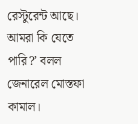রেস্টুরেন্ট আছে। আমরা কি যেতে পারি?’ বলল জেনারেল মোস্তফা কামাল।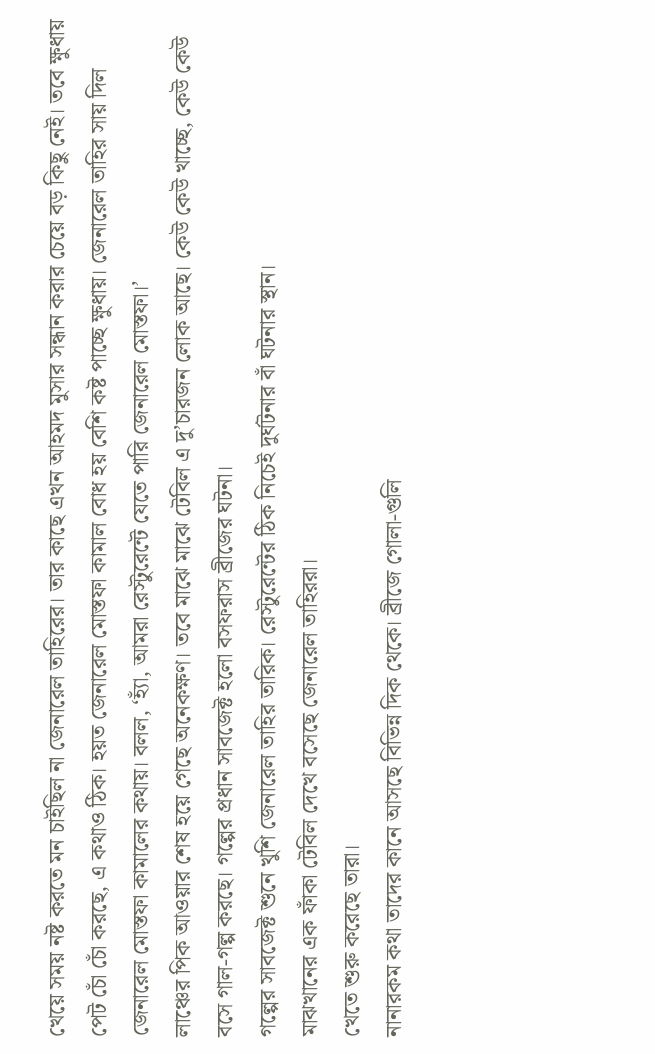খেয়ে সময় নষ্ট করতে মন চাইছিল না জেনারেল তাহিরের। তার কাছে এখন আহমদ মুসার সন্ধান করার চেয়ে বড় কিছু নেই। তবে ক্ষুধায় পেট চোঁ চোঁ করছে, এ কথাও ঠিক। হয়ত জেনারেল মোস্তফা কামাল বোধ হয় বেশি কষ্ট পাচ্ছে ক্ষুধায়। জেনারেল তাহির সায় দিল জেনারেল মোস্তফা কামালের কথায়। বলল, ‘হ্যাঁ, আমরা রেস্টুরেন্টে যেতে পারি জেনারেল মোস্তফা।’
লাঞ্চের পিক আওয়ার শেষ হয়ে গেছে অনেকক্ষণ। তবে মাঝে মাঝে টেবিল এ দু’চারজন লোক আছে। কেউ কেউ খাচ্ছে, কেউ কেউ বসে গাল-গল্প করছে। গল্পের প্রধান সাবজেক্ট হলো বসফরাস ব্রীজের ঘটনা।
গল্পের সাবজেক্ট শুনে খুশি জেনারেল তাহির তারিক। রেস্টুরেন্টের ঠিক নিচেই দুর্ঘটনার বাঁ ঘটনার স্থান।
মাঝখানের এক ফাঁকা টেবিল দেখে বসেছে জেনারেল তাহিররা।
খেতে শুরু করেছে তারা।
নানারকম কথা তাদের কানে আসছে বিভিন্ন দিক থেকে। ব্রীজে গোলা-গুলি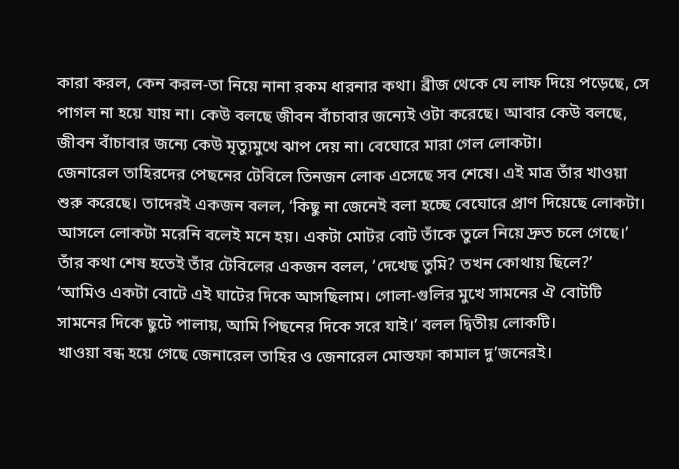কারা করল, কেন করল-তা নিয়ে নানা রকম ধারনার কথা। ব্রীজ থেকে যে লাফ দিয়ে পড়েছে, সে পাগল না হয়ে যায় না। কেউ বলছে জীবন বাঁচাবার জন্যেই ওটা করেছে। আবার কেউ বলছে, জীবন বাঁচাবার জন্যে কেউ মৃত্যুমুখে ঝাপ দেয় না। বেঘোরে মারা গেল লোকটা।
জেনারেল তাহিরদের পেছনের টেবিলে তিনজন লোক এসেছে সব শেষে। এই মাত্র তাঁর খাওয়া শুরু করেছে। তাদেরই একজন বলল, ‘কিছু না জেনেই বলা হচ্ছে বেঘোরে প্রাণ দিয়েছে লোকটা। আসলে লোকটা মরেনি বলেই মনে হয়। একটা মোটর বোট তাঁকে তুলে নিয়ে দ্রুত চলে গেছে।’
তাঁর কথা শেষ হতেই তাঁর টেবিলের একজন বলল, ‘দেখেছ তুমি? তখন কোথায় ছিলে?’
‘আমিও একটা বোটে এই ঘাটের দিকে আসছিলাম। গোলা-গুলির মুখে সামনের ঐ বোটটি সামনের দিকে ছুটে পালায়, আমি পিছনের দিকে সরে যাই।’ বলল দ্বিতীয় লোকটি।
খাওয়া বন্ধ হয়ে গেছে জেনারেল তাহির ও জেনারেল মোস্তফা কামাল দু’জনেরই।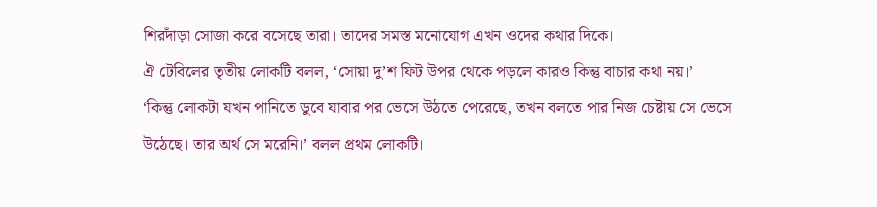শিরদাঁড়া সোজা করে বসেছে তারা। তাদের সমস্ত মনোযোগ এখন ওদের কথার দিকে।
ঐ টেবিলের তৃতীয় লোকটি বলল, ‘সোয়া দু’শ ফিট উপর থেকে পড়লে কারও কিন্তু বাচার কথা নয়।’
‘কিন্তু লোকটা যখন পানিতে ডুবে যাবার পর ভেসে উঠতে পেরেছে, তখন বলতে পার নিজ চেষ্টায় সে ভেসে উঠেছে। তার অর্থ সে মরেনি।’ বলল প্রথম লোকটি।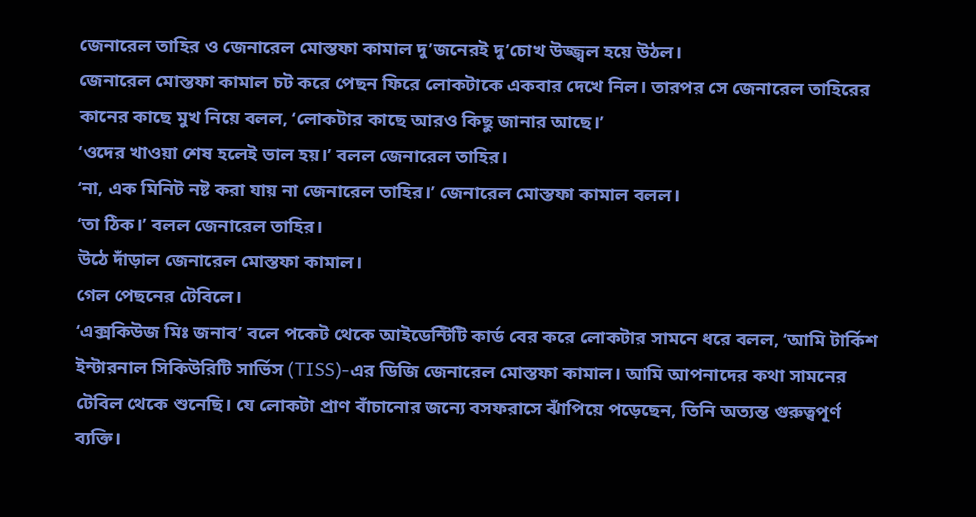জেনারেল তাহির ও জেনারেল মোস্তফা কামাল দু’জনেরই দু’চোখ উজ্জ্বল হয়ে উঠল।
জেনারেল মোস্তফা কামাল চট করে পেছন ফিরে লোকটাকে একবার দেখে নিল। তারপর সে জেনারেল তাহিরের কানের কাছে মুখ নিয়ে বলল, ‘লোকটার কাছে আরও কিছু জানার আছে।’
‘ওদের খাওয়া শেষ হলেই ভাল হয়।’ বলল জেনারেল তাহির।
‘না, এক মিনিট নষ্ট করা যায় না জেনারেল তাহির।’ জেনারেল মোস্তফা কামাল বলল।
‘তা ঠিক।’ বলল জেনারেল তাহির।
উঠে দাঁড়াল জেনারেল মোস্তফা কামাল।
গেল পেছনের টেবিলে।
‘এক্সকিউজ মিঃ জনাব’ বলে পকেট থেকে আইডেন্টিটি কার্ড বের করে লোকটার সামনে ধরে বলল, ‘আমি টার্কিশ ইন্টারনাল সিকিউরিটি সার্ভিস (TISS)-এর ডিজি জেনারেল মোস্তফা কামাল। আমি আপনাদের কথা সামনের টেবিল থেকে শুনেছি। যে লোকটা প্রাণ বাঁচানোর জন্যে বসফরাসে ঝাঁপিয়ে পড়েছেন, তিনি অত্যন্ত গুরুত্বপূর্ণ ব্যক্তি।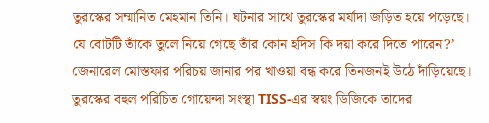তুরস্কের সম্মানিত মেহমান তিনি। ঘটনার সাথে তুরস্কের মর্যাদা জড়িত হয়ে পড়েছে। যে বোটটি তাঁকে তুলে নিয়ে গেছে তাঁর কোন হদিস কি দয়া করে দিতে পারেন?’
জেনারেল মোস্তফার পরিচয় জানার পর খাওয়া বন্ধ করে তিনজনই উঠে দাঁড়িয়েছে। তুরস্কের বহুল পরিচিত গোয়েন্দা সংস্থা TISS-এর স্বয়ং ডিজিকে তাদের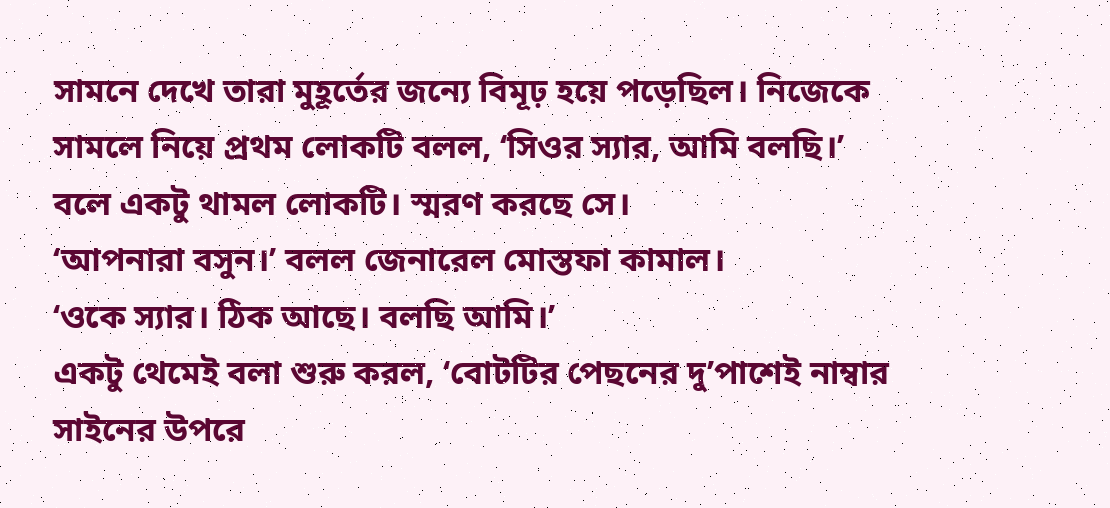সামনে দেখে তারা মুহূর্তের জন্যে বিমূঢ় হয়ে পড়েছিল। নিজেকে সামলে নিয়ে প্রথম লোকটি বলল, ‘সিওর স্যার, আমি বলছি।’
বলে একটু থামল লোকটি। স্মরণ করছে সে।
‘আপনারা বসুন।’ বলল জেনারেল মোস্তফা কামাল।
‘ওকে স্যার। ঠিক আছে। বলছি আমি।’
একটু থেমেই বলা শুরু করল, ‘বোটটির পেছনের দু’পাশেই নাম্বার সাইনের উপরে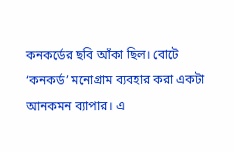কনকর্ডের ছবি আঁকা ছিল। বোটে ‘কনকর্ড’ মনোগ্রাম ব্যবহার করা একটা আনকমন ব্যাপার। এ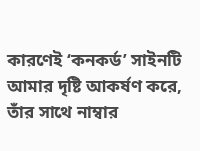কারণেই ‘কনকর্ড’ সাইনটি আমার দৃষ্টি আকর্ষণ করে, তাঁর সাথে নাম্বার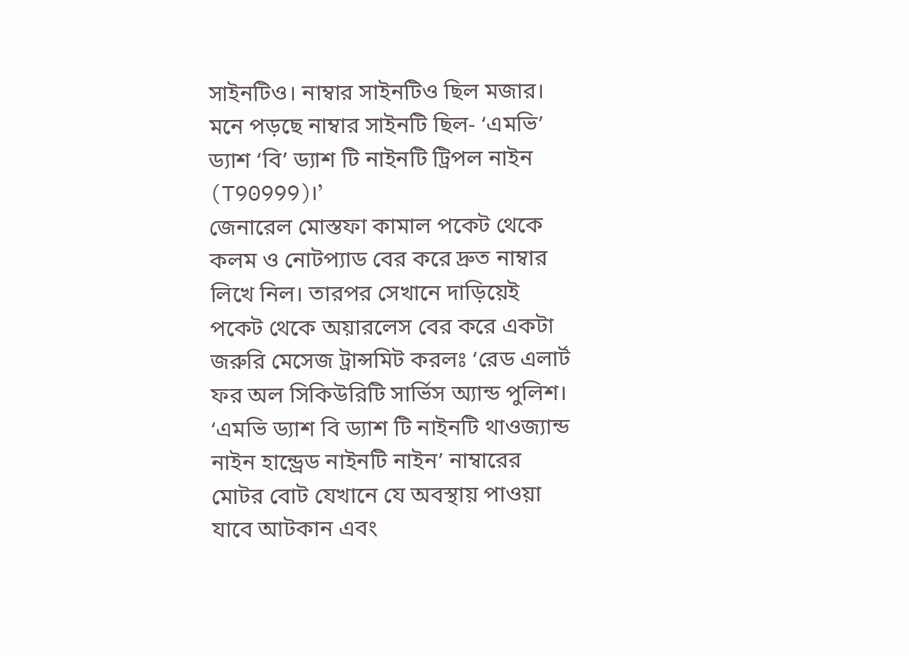সাইনটিও। নাম্বার সাইনটিও ছিল মজার। মনে পড়ছে নাম্বার সাইনটি ছিল- ‘এমভি’ ড্যাশ ‘বি’ ড্যাশ টি নাইনটি ট্রিপল নাইন (T90999)।’
জেনারেল মোস্তফা কামাল পকেট থেকে কলম ও নোটপ্যাড বের করে দ্রুত নাম্বার লিখে নিল। তারপর সেখানে দাড়িয়েই পকেট থেকে অয়ারলেস বের করে একটা জরুরি মেসেজ ট্রান্সমিট করলঃ ‘রেড এলার্ট ফর অল সিকিউরিটি সার্ভিস অ্যান্ড পুলিশ। ‘এমভি ড্যাশ বি ড্যাশ টি নাইনটি থাওজ্যান্ড নাইন হান্ড্রেড নাইনটি নাইন’ নাম্বারের মোটর বোট যেখানে যে অবস্থায় পাওয়া যাবে আটকান এবং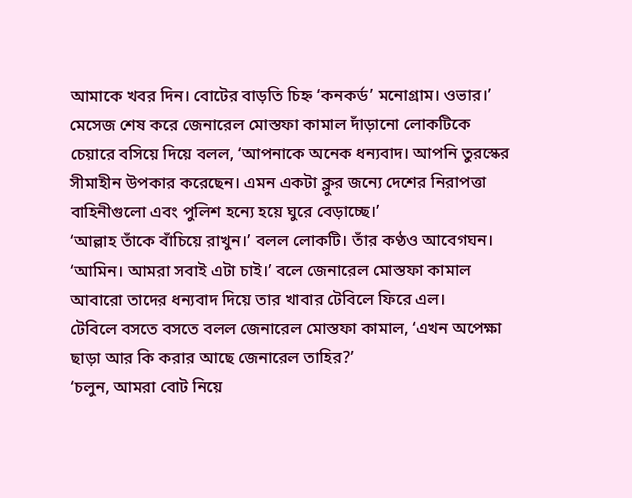আমাকে খবর দিন। বোটের বাড়তি চিহ্ন ‘কনকর্ড’ মনোগ্রাম। ওভার।’
মেসেজ শেষ করে জেনারেল মোস্তফা কামাল দাঁড়ানো লোকটিকে চেয়ারে বসিয়ে দিয়ে বলল, ‘আপনাকে অনেক ধন্যবাদ। আপনি তুরস্কের সীমাহীন উপকার করেছেন। এমন একটা ক্লুর জন্যে দেশের নিরাপত্তা বাহিনীগুলো এবং পুলিশ হন্যে হয়ে ঘুরে বেড়াচ্ছে।’
‘আল্লাহ তাঁকে বাঁচিয়ে রাখুন।’ বলল লোকটি। তাঁর কণ্ঠও আবেগঘন।
‘আমিন। আমরা সবাই এটা চাই।’ বলে জেনারেল মোস্তফা কামাল আবারো তাদের ধন্যবাদ দিয়ে তার খাবার টেবিলে ফিরে এল।
টেবিলে বসতে বসতে বলল জেনারেল মোস্তফা কামাল, ‘এখন অপেক্ষা ছাড়া আর কি করার আছে জেনারেল তাহির?’
‘চলুন, আমরা বোট নিয়ে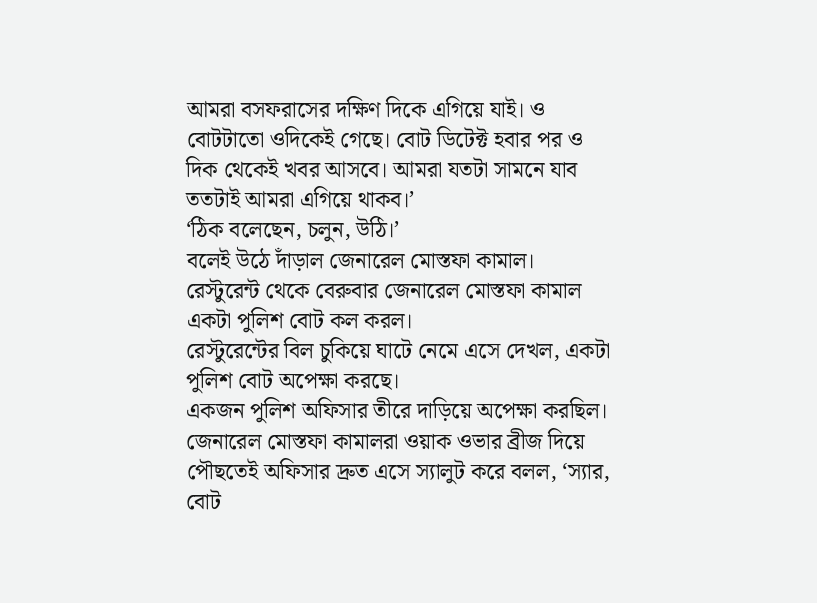আমরা বসফরাসের দক্ষিণ দিকে এগিয়ে যাই। ও বোটটাতো ওদিকেই গেছে। বোট ডিটেক্ট হবার পর ও দিক থেকেই খবর আসবে। আমরা যতটা সামনে যাব ততটাই আমরা এগিয়ে থাকব।’
‘ঠিক বলেছেন, চলুন, উঠি।’
বলেই উঠে দাঁড়াল জেনারেল মোস্তফা কামাল।
রেস্টুরেন্ট থেকে বেরুবার জেনারেল মোস্তফা কামাল একটা পুলিশ বোট কল করল।
রেস্টুরেন্টের বিল চুকিয়ে ঘাটে নেমে এসে দেখল, একটা পুলিশ বোট অপেক্ষা করছে।
একজন পুলিশ অফিসার তীরে দাড়িয়ে অপেক্ষা করছিল।
জেনারেল মোস্তফা কামালরা ওয়াক ওভার ব্রীজ দিয়ে পৌছতেই অফিসার দ্রুত এসে স্যালুট করে বলল, ‘স্যার, বোট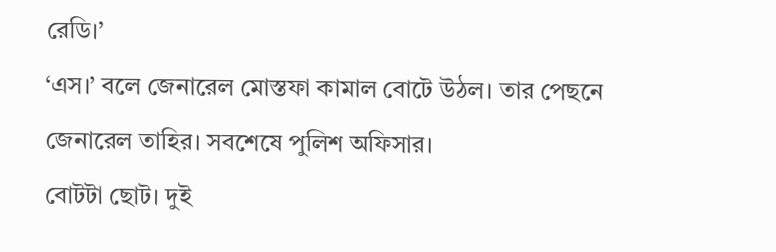রেডি।’
‘এস।’ বলে জেনারেল মোস্তফা কামাল বোটে উঠল। তার পেছনে জেনারেল তাহির। সবশেষে পুলিশ অফিসার।
বোটটা ছোট। দুই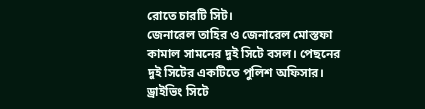রোতে চারটি সিট।
জেনারেল তাহির ও জেনারেল মোস্তফা কামাল সামনের দুই সিটে বসল। পেছনের দুই সিটের একটিতে পুলিশ অফিসার।
ড্রাইভিং সিটে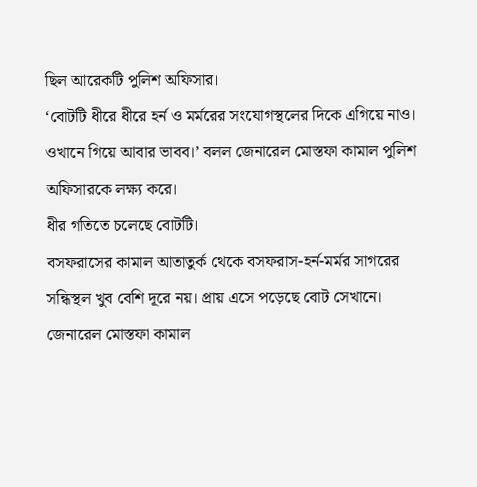ছিল আরেকটি পুলিশ অফিসার।
‘বোটটি ধীরে ধীরে হর্ন ও মর্মরের সংযোগস্থলের দিকে এগিয়ে নাও। ওখানে গিয়ে আবার ভাবব।’ বলল জেনারেল মোস্তফা কামাল পুলিশ অফিসারকে লক্ষ্য করে।
ধীর গতিতে চলেছে বোটটি।
বসফরাসের কামাল আতাতুর্ক থেকে বসফরাস-হর্ন-মর্মর সাগরের সন্ধিস্থল খুব বেশি দূরে নয়। প্রায় এসে পড়েছে বোট সেখানে।
জেনারেল মোস্তফা কামাল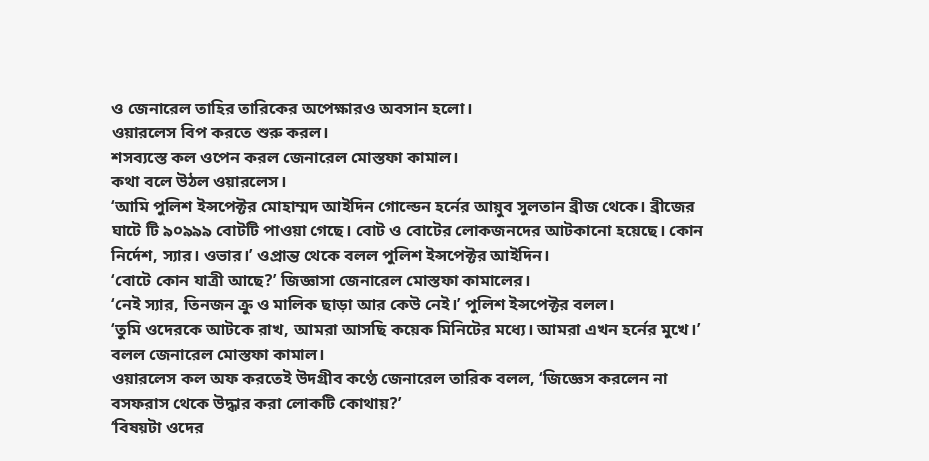ও জেনারেল তাহির তারিকের অপেক্ষারও অবসান হলো।
ওয়ারলেস বিপ করতে শুরু করল।
শসব্যস্তে কল ওপেন করল জেনারেল মোস্তফা কামাল।
কথা বলে উঠল ওয়ারলেস।
‘আমি পুলিশ ইন্সপেক্টর মোহাম্মদ আইদিন গোল্ডেন হর্নের আয়ুব সুলতান ব্রীজ থেকে। ব্রীজের ঘাটে টি ৯০৯৯৯ বোটটি পাওয়া গেছে। বোট ও বোটের লোকজনদের আটকানো হয়েছে। কোন নির্দেশ, স্যার। ওভার।’ ওপ্রান্ত থেকে বলল পুলিশ ইন্সপেক্টর আইদিন।
‘বোটে কোন যাত্রী আছে?’ জিজ্ঞাসা জেনারেল মোস্তফা কামালের।
‘নেই স্যার, তিনজন ক্রু ও মালিক ছাড়া আর কেউ নেই।’ পুলিশ ইন্সপেক্টর বলল।
‘তুমি ওদেরকে আটকে রাখ, আমরা আসছি কয়েক মিনিটের মধ্যে। আমরা এখন হর্নের মুখে।’ বলল জেনারেল মোস্তফা কামাল।
ওয়ারলেস কল অফ করতেই উদগ্রীব কণ্ঠে জেনারেল তারিক বলল, ‘জিজ্ঞেস করলেন না বসফরাস থেকে উদ্ধার করা লোকটি কোথায়?’
‘বিষয়টা ওদের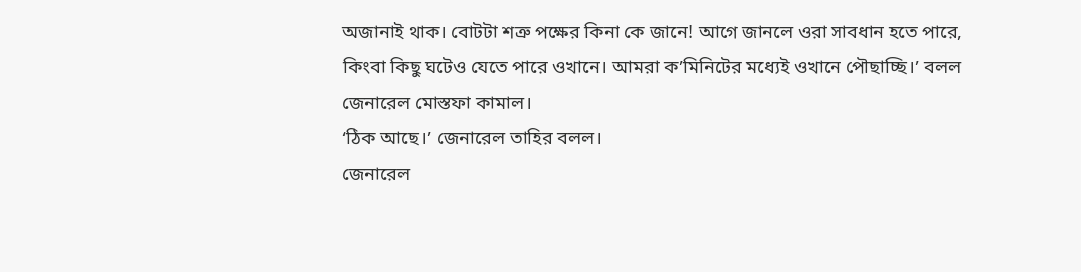অজানাই থাক। বোটটা শত্রু পক্ষের কিনা কে জানে! আগে জানলে ওরা সাবধান হতে পারে, কিংবা কিছু ঘটেও যেতে পারে ওখানে। আমরা ক’মিনিটের মধ্যেই ওখানে পৌছাচ্ছি।’ বলল জেনারেল মোস্তফা কামাল।
‘ঠিক আছে।’ জেনারেল তাহির বলল।
জেনারেল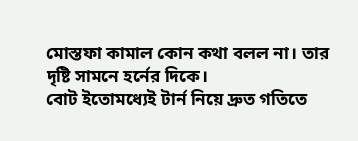মোস্তফা কামাল কোন কথা বলল না। তার দৃষ্টি সামনে হর্নের দিকে।
বোট ইতোমধ্যেই টার্ন নিয়ে দ্রুত গতিতে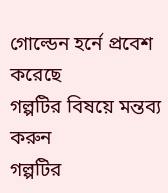গোল্ডেন হর্নে প্রবেশ করেছে
গল্পটির বিষয়ে মন্তব্য করুন
গল্পটির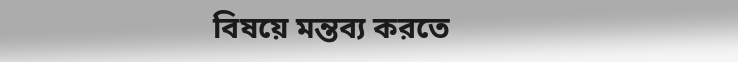বিষয়ে মন্তব্য করতে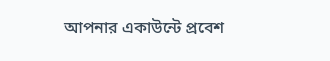আপনার একাউন্টে প্রবেশ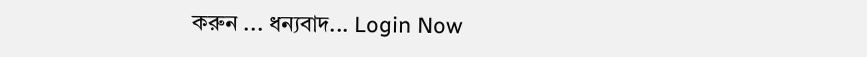করুন ... ধন্যবাদ... Login Now